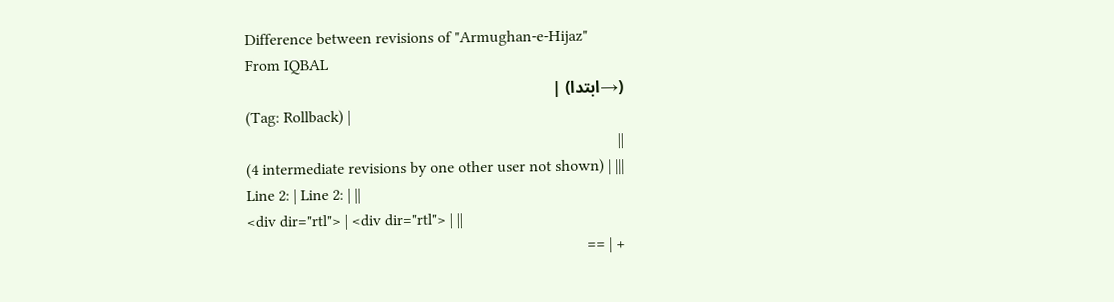Difference between revisions of "Armughan-e-Hijaz"
From IQBAL
(→ابتدا) |
(Tag: Rollback) |
||
(4 intermediate revisions by one other user not shown) | |||
Line 2: | Line 2: | ||
<div dir="rtl"> | <div dir="rtl"> | ||
+ | ==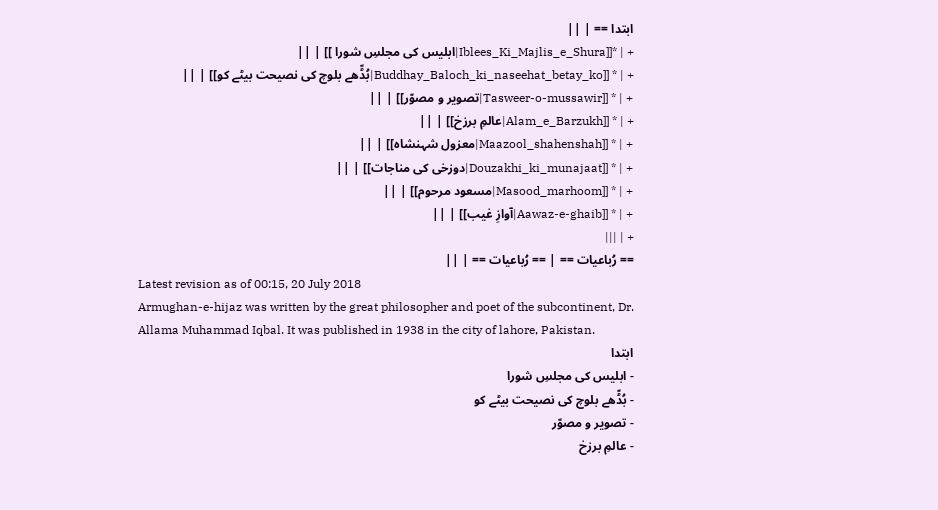ابتدا == | ||
+ | *[[Iblees_Ki_Majlis_e_Shura|ابلیس کی مجلسِ شورا ]] | ||
+ | * [[Buddhay_Baloch_ki_naseehat_betay_ko|بُڈّھے بلوچ کی نصیحت بیٹے کو]] | ||
+ | * [[Tasweer-o-mussawir|تصویر و مصوّر]] | ||
+ | * [[Alam_e_Barzukh|عالمِ برزخ]] | ||
+ | * [[Maazool_shahenshah|معزول شہنشاہ]] | ||
+ | * [[Douzakhi_ki_munajaat|دوزخی کی مناجات]] | ||
+ | * [[Masood_marhoom|مسعود مرحوم]] | ||
+ | * [[Aawaz-e-ghaib|آوازِ غیب]] | ||
+ | |||
== رُباعیات == | == رُباعیات == | ||
Latest revision as of 00:15, 20 July 2018
Armughan-e-hijaz was written by the great philosopher and poet of the subcontinent, Dr. Allama Muhammad Iqbal. It was published in 1938 in the city of lahore, Pakistan.
ابتدا
- ابلیس کی مجلسِ شورا
- بُڈّھے بلوچ کی نصیحت بیٹے کو
- تصویر و مصوّر
- عالمِ برزخ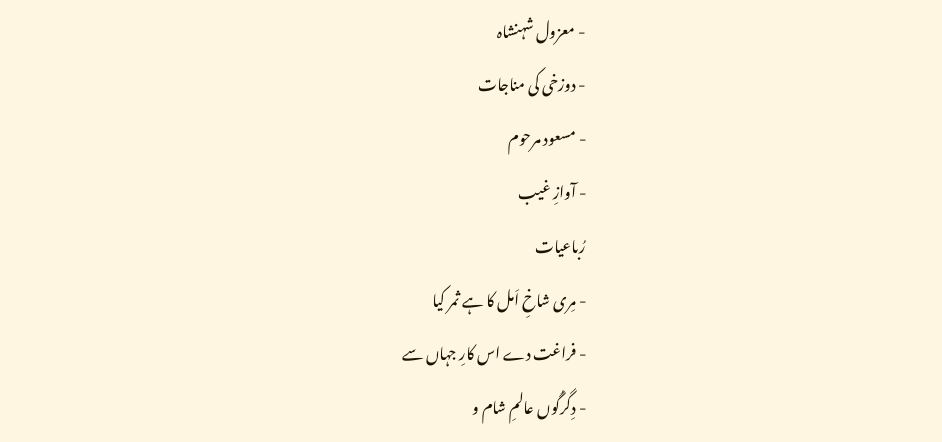- معزول شہنشاہ
- دوزخی کی مناجات
- مسعود مرحوم
- آوازِ غیب
رُباعیات
- مِری شاخِ اَمل کا ہے ثمر کیا
- فراغت دے اس کارِ جہاں سے
- دِگرگُوں عالمِ شام و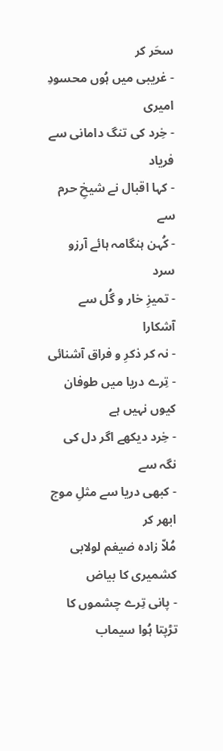سحَر کر
- غریبی میں ہُوں محسودِ امیری
- خِرد کی تنگ دامانی سے فریاد
- کہا اقبال نے شیخِ حرم سے
- کُہن ہنگامہ ہائے آرزو سرد
- تمیزِ خار و گُل سے آشکارا
- نہ کر ذکرِ و فراق آشنائی
- تِرے دریا میں طوفان کیوں نہیں ہے
- خِرد دیکھے اگر دل کی نگہ سے
- کبھی دریا سے مثلِ موج ابھر کر
مُلاّ زادہ ضیغم لولابی کشمیری کا بیاض
- پانی تِرے چشموں کا تڑپتا ہُوا سیماب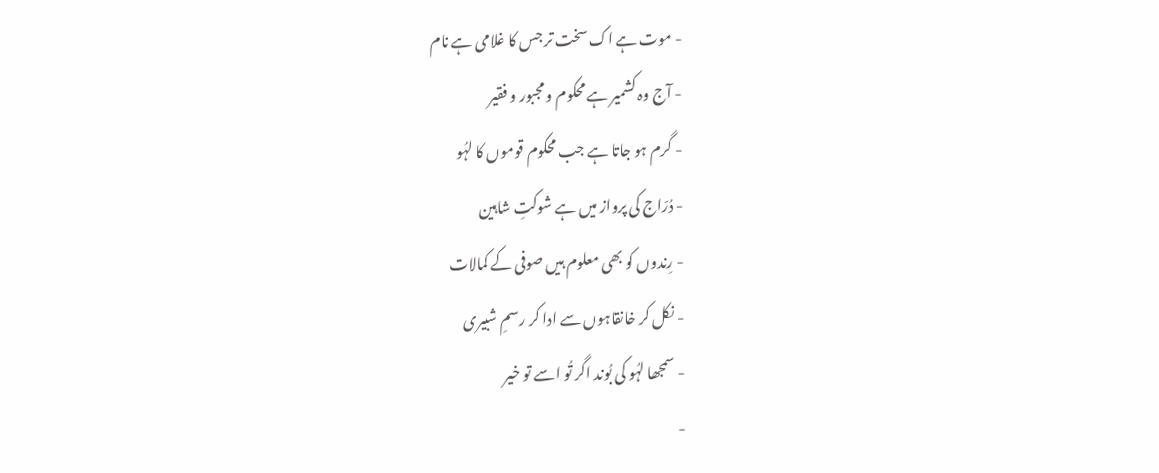- موت ہے اک سخت تر جس کا غلامی ہے نام
- آج وہ کشمیر ہے محکوم و مجبور و فقیر
- گرم ہو جاتا ہے جب محکوم قوموں کا لہُو
- دُرّاج کی پرواز میں ہے شوکتِ شاہین
- رِندوں کو بھی معلوم ہیں صوفی کے کمالات
- نکل کر خانقاہوں سے ادا کر رسمِ شبیری
- سمجھا لہُو کی بُوند اگر تُو اسے تو خیر
-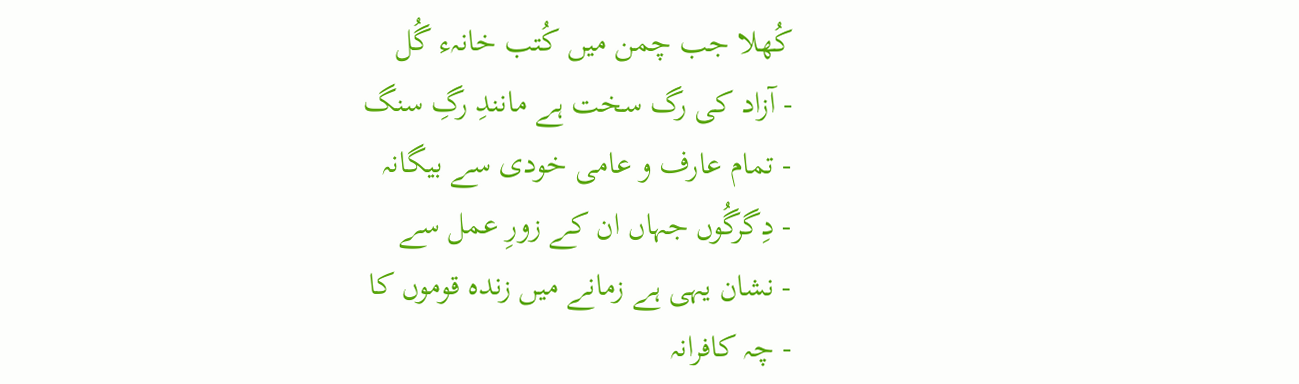کُھلا جب چمن میں کُتب خانہء گُل
- آزاد کی رگ سخت ہے مانندِ رگِ سنگ
- تمام عارف و عامی خودی سے بیگانہ
- دِگرگُوں جہاں ان کے زورِ عمل سے
- نشان یہی ہے زمانے میں زندہ قوموں کا
- چہ کافرانہ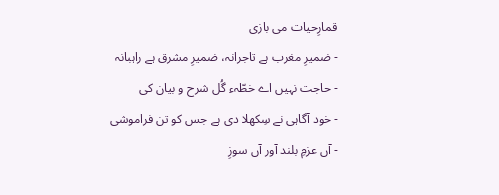قمارِحیات می بازی
- ضمیرِ مغرب ہے تاجرانہ، ضمیرِ مشرق ہے راہبانہ
- حاجت نہیں اے خطّہء گُل شرح و بیان کی
- خود آگاہی نے سِکھلا دی ہے جس کو تن فراموشی
- آں عزمِ بلند آور آں سوزِ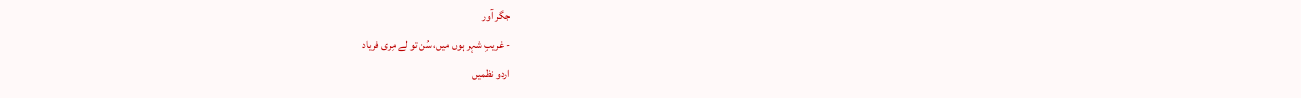جگر آور
- غریبِ شہر ہوں میں، سُن تو لے مِری فریاد
اردو نظمیں